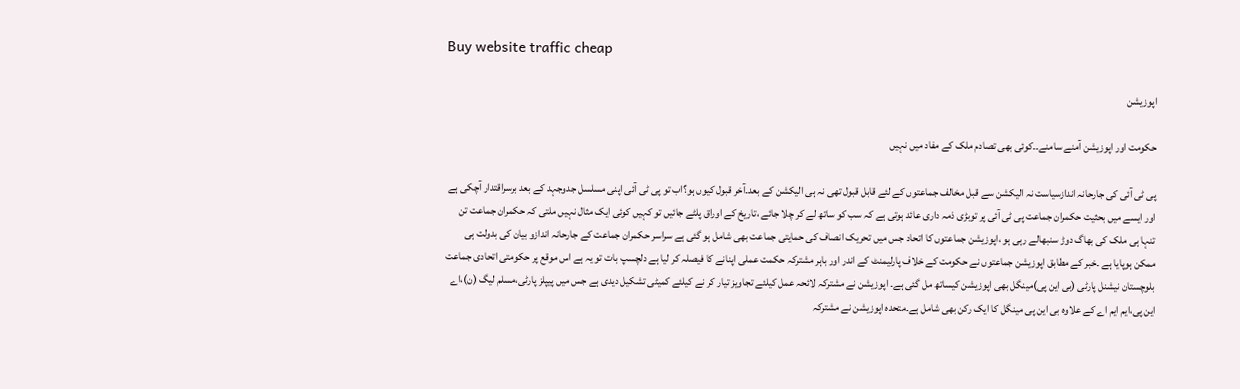Buy website traffic cheap

اپوزیشن

حکومت اور اپوزیشن آمنے سامنے۔۔کوئی بھی تصادم ملک کے مفاد میں نہیں

پی ٹی آئی کی جارحانہ اندازسیاست نہ الیکشن سے قبل مخالف جماعتوں کے لئے قابل قبول تھی نہ ہی الیکشن کے بعد۔آخر قبول کیوں ہو؟اب تو پی ٹی آئی اپنی مسلسل جدوجہد کے بعد برسراقتدار آچکی ہے اور ایسے میں بحثیت حکمران جماعت پی ٹی آئی پر توبڑی ذمہ داری عائد ہوتی ہے کہ سب کو ساتھ لے کر چلا جائے ،تاریخ کے اوراق پلٹے جائیں تو کہیں کوئی ایک مثال نہیں ملتی کہ حکمران جماعت تن تنہا ہی ملک کی بھاگ دوڑ سنبھالے رہی ہو ،اپوزیشن جماعتوں کا اتحاد جس میں تحریک انصاف کی حمایتی جماعت بھی شامل ہو گئی ہے سراسر حکمران جماعت کے جارحانہ اندازو بیان کی بدولت ہی ممکن ہوپایا ہے ۔خبر کے مطابق اپوزیشن جماعتوں نے حکومت کے خلاف پارلیمنٹ کے اندر اور باہر مشترکہ حکمت عملی اپنانے کا فیصلہ کر لیا ہے دلچسپ بات تو یہ ہے اس موقع پر حکومتی اتحادی جماعت بلوچستان نیشنل پارٹی (بی این پی)مینگل بھی اپوزیشن کیساتھ مل گئی ہے۔ اپوزیشن نے مشترکہ لائحہ عمل کیلئے تجاویز تیار کر نے کیلئے کمیٹی تشکیل دیدی ہے جس میں پیپلز پارٹی،مسلم لیگ (ن)،اے این پی،ایم ایم اے کے علاوہ بی این پی مینگل کا ایک رکن بھی شامل ہے۔متحدہ اپوزیشن نے مشترکہ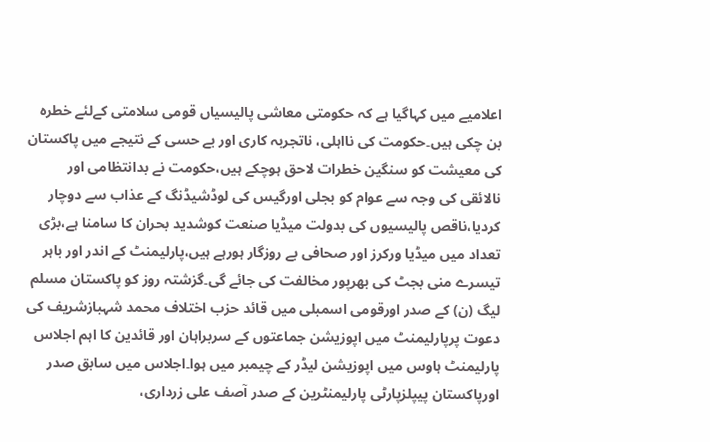اعلامیے میں کہاگیا ہے کہ حکومتی معاشی پالیسیاں قومی سلامتی کےلئے خطرہ بن چکی ہیں۔حکومت کی نااہلی، ناتجربہ کاری اور بے حسی کے نتیجے میں پاکستان کی معیشت کو سنگین خطرات لاحق ہوچکے ہیں،حکومت نے بدانتظامی اور نالائقی کی وجہ سے عوام کو بجلی اورگیس کی لوڈشیڈنگ کے عذاب سے دوچار کردیا،ناقص پالیسیوں کی بدولت میڈیا صنعت کوشدید بحران کا سامنا ہے،بڑی تعداد میں میڈیا ورکرز اور صحافی بے روزگار ہورہے ہیں،پارلیمنٹ کے اندر اور باہر تیسرے منی بجٹ کی بھرپور مخالفت کی جائے گی۔گزشتہ روز کو پاکستان مسلم لیگ (ن) کے صدر اورقومی اسمبلی میں قائد حزب اختلاف محمد شہبازشریف کی دعوت پرپارلیمنٹ میں اپوزیشن جماعتوں کے سربراہان اور قائدین کا اہم اجلاس پارلیمنٹ ہاوس میں اپوزیشن لیڈر کے چیمبر میں ہوا۔اجلاس میں سابق صدر اورپاکستان پیپلزپارٹی پارلیمنٹرین کے صدر آصف علی زرداری،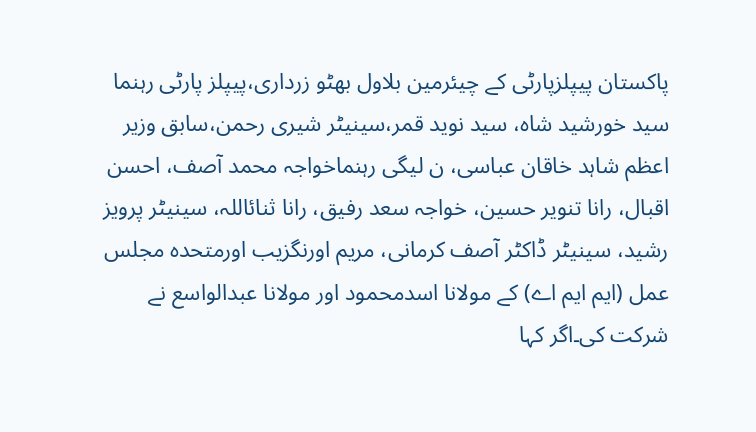پاکستان پیپلزپارٹی کے چیئرمین بلاول بھٹو زرداری،پیپلز پارٹی رہنما سید خورشید شاہ، سید نوید قمر،سینیٹر شیری رحمن،سابق وزیر اعظم شاہد خاقان عباسی، ن لیگی رہنماخواجہ محمد آصف، احسن اقبال، رانا تنویر حسین، خواجہ سعد رفیق، رانا ثنائاللہ، سینیٹر پرویز رشید، سینیٹر ڈاکٹر آصف کرمانی، مریم اورنگزیب اورمتحدہ مجلس عمل (ایم ایم اے) کے مولانا اسدمحمود اور مولانا عبدالواسع نے شرکت کی۔اگر کہا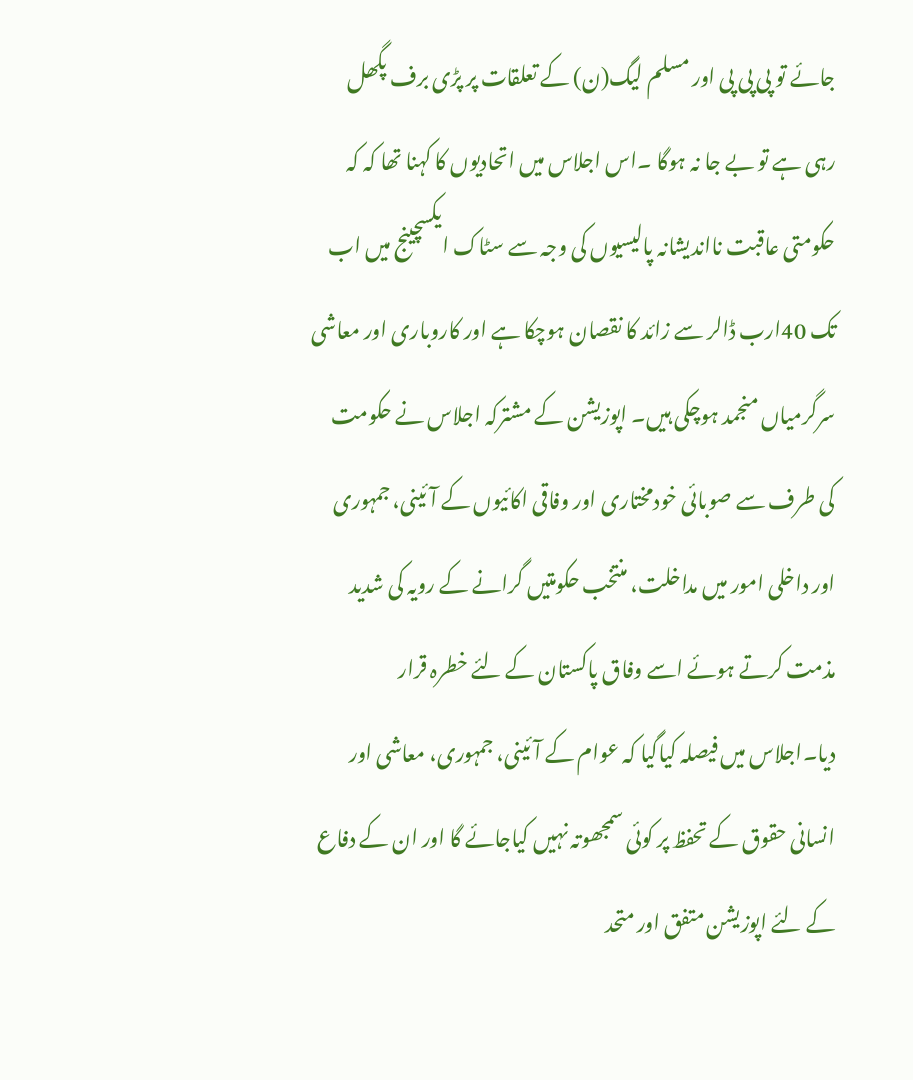جائے تو پی پی پی اور مسلم لیگ(ن) کے تعلقات پر پڑی برف پگھل رہی ہے تو بے جا نہ ہوگا ۔اس اجلاس میں اتحادیوں کا کہنا تھا کہ کہ حکومتی عاقبت نااندیشانہ پالیسیوں کی وجہ سے سٹاک ایکسچینج میں اب تک 40ارب ڈالر سے زائد کا نقصان ہوچکا ہے اور کاروباری اور معاشی سرگرمیاں منجمد ہوچکی ہیں۔ اپوزیشن کے مشترکہ اجلاس نے حکومت کی طرف سے صوبائی خودمختاری اور وفاقی اکائیوں کے آئینی، جمہوری اور داخلی امور میں مداخلت، منتخب حکومتیں گرانے کے رویہ کی شدید مذمت کرتے ہوئے اسے وفاق پاکستان کے لئے خطرہ قرار دیا۔اجلاس میں فیصلہ کیاگیا کہ عوام کے آئینی، جمہوری، معاشی اور انسانی حقوق کے تحفظ پر کوئی سمجھوتہ نہیں کیاجائے گا اور ان کے دفاع کے لئے اپوزیشن متفق اور متحد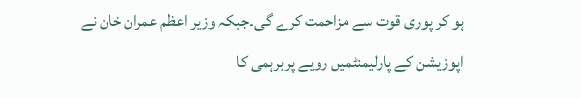ہو کر پوری قوت سے مزاحمت کرے گی۔جبکہ وزیر اعظم عمران خان نے اپوزیشن کے پارلیمنٹمیں رویے پربرہمی کا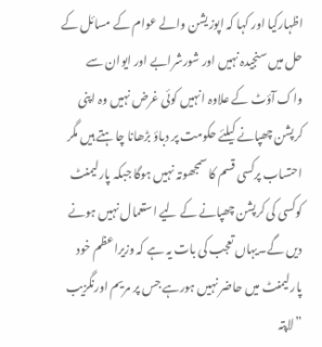اظہارکیا اور کہا کہ اپوزیشن والے عوام کے مسائل کے حل میں سنجیدہ نہیں اور شورشرابے اور ایوان سے واک آؤٹ کے علاوہ انہیں کوئی غرض نہیں وہ اپنی کرپشن چھپانے کیلئے حکومت پر دباؤ بڑھانا چاہتے ہیں مگر احتساب پرکسی قسم کا سمجھوتہ نہیں ہوگا جبکہ پارلیمنٹ کوکسی کی کرپشن چھپانے کے لیے استعمال نہیں ہونے دیں گے۔یہاں تعجب کی بات یہ ہے کہ وزیراعظم خود پارلیمنٹ میں حاضر نہیں ہورہے جس پر مریم اورنگزیب ”لاپتہ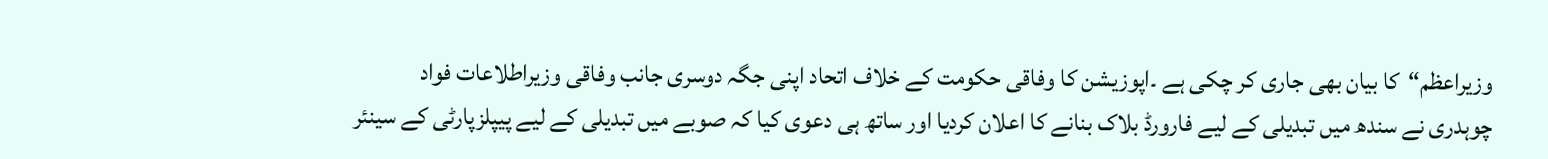وزیراعظم“کا بیان بھی جاری کر چکی ہے ۔اپوزیشن کا وفاقی حکومت کے خلاف اتحاد اپنی جگہ دوسری جانب وفاقی وزیراطلاعات فواد چوہدری نے سندھ میں تبدیلی کے لیے فارورڈ بلاک بنانے کا اعلان کردیا اور ساتھ ہی دعوی کیا کہ صوبے میں تبدیلی کے لیے پیپلزپارٹی کے سینئر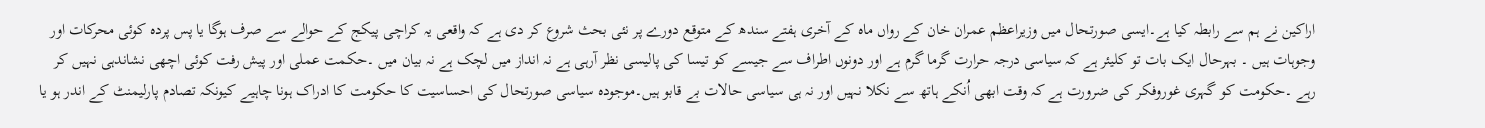اراکین نے ہم سے رابطہ کیا ہے۔ایسی صورتحال میں وزیراعظم عمران خان کے رواں ماہ کے آخری ہفتے سندھ کے متوقع دورے پر نئی بحث شروع کر دی ہے کہ واقعی یہ کراچی پیکج کے حوالے سے صرف ہوگا یا پس پردہ کوئی محرکات اور وجوہات ہیں ۔ بہرحال ایک بات تو کلیئر ہے کہ سیاسی درجہ حرارت گرما گرم ہے اور دونوں اطراف سے جیسے کو تیسا کی پالیسی نظر آرہی ہے نہ انداز میں لچک ہے نہ بیان میں ۔حکمت عملی اور پیش رفت کوئی اچھی نشاندہی نہیں کر رہے ۔حکومت کو گہری غوروفکر کی ضرورت ہے کہ وقت ابھی اُنکے ہاتھ سے نکلا نہیں اور نہ ہی سیاسی حالات بے قابو ہیں۔موجودہ سیاسی صورتحال کی احساسیت کا حکومت کا ادراک ہونا چاہیے کیونکہ تصادم پارلیمنٹ کے اندر ہو یا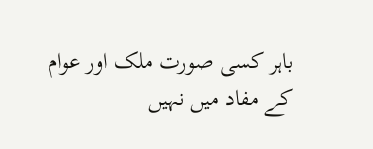باہر کسی صورت ملک اور عوام کے مفاد میں نہیں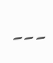۔۔۔